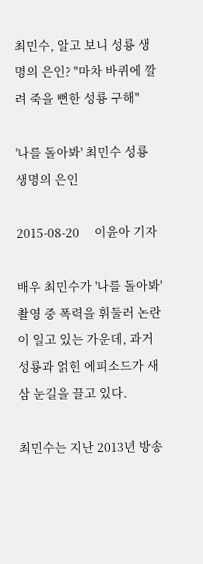최민수, 알고 보니 성룡 생명의 은인? "마차 바퀴에 깔려 죽을 뻔한 성룡 구해"

'나를 돌아봐' 최민수 성룡 생명의 은인

2015-08-20     이윤아 기자

배우 최민수가 '나를 돌아봐' 촬영 중 폭력을 휘둘러 논란이 일고 있는 가운데, 과거 성룡과 얽힌 에피소드가 새삼 눈길을 끌고 있다.

최민수는 지난 2013년 방송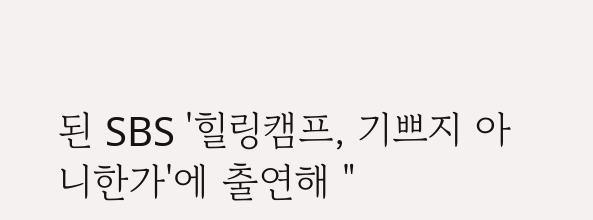된 SBS '힐링캠프, 기쁘지 아니한가'에 출연해 "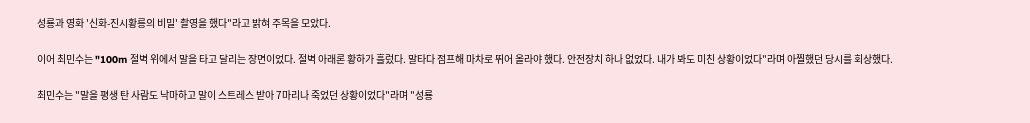성룡과 영화 '신화-진시황릉의 비밀' 촬영을 했다"라고 밝혀 주목을 모았다.

이어 최민수는 "100m 절벽 위에서 말을 타고 달리는 장면이었다. 절벽 아래론 황하가 흘렀다. 말타다 점프해 마차로 뛰어 올라야 했다. 안전장치 하나 없었다. 내가 봐도 미친 상황이었다"라며 아찔했던 당시를 회상했다.

최민수는 "말을 평생 탄 사람도 낙마하고 말이 스트레스 받아 7마리나 죽었던 상황이었다"라며 "성룡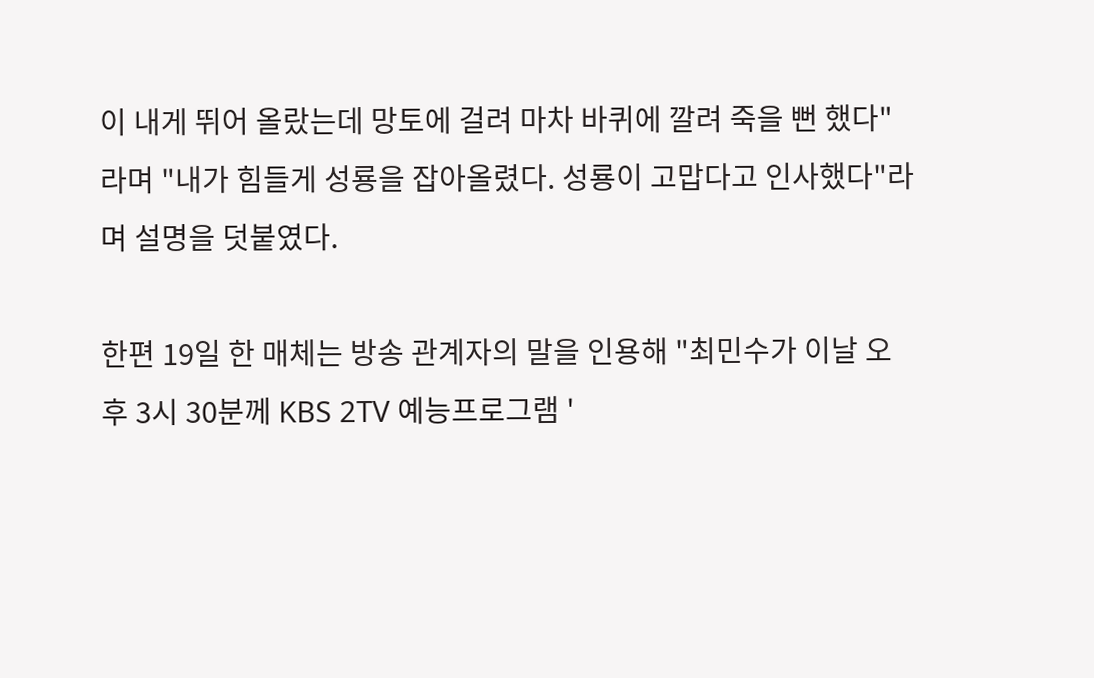이 내게 뛰어 올랐는데 망토에 걸려 마차 바퀴에 깔려 죽을 뻔 했다"라며 "내가 힘들게 성룡을 잡아올렸다. 성룡이 고맙다고 인사했다"라며 설명을 덧붙였다.

한편 19일 한 매체는 방송 관계자의 말을 인용해 "최민수가 이날 오후 3시 30분께 KBS 2TV 예능프로그램 '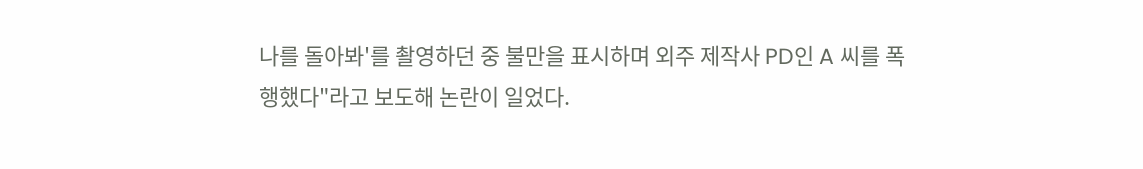나를 돌아봐'를 촬영하던 중 불만을 표시하며 외주 제작사 PD인 A 씨를 폭행했다"라고 보도해 논란이 일었다.